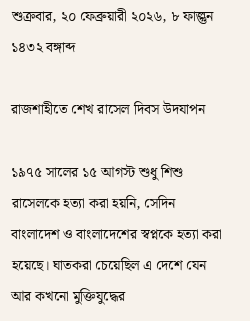শুক্রবার, ২০ ফেব্রুয়ারী ২০২৬, ৮ ফাল্গুন ১৪৩২ বঙ্গাব্দ

রাজশাহীতে শেখ রাসেল দিবস উদযাপন

১৯৭৫ সালের ১৫ আগস্ট শুধু শিশু রাসেলকে হত্যা করা হয়নি, সেদিন বাংলাদেশ ও বাংলাদেশের স্বপ্নকে হত্যা করা হয়েছে। ঘাতকরা চেয়েছিল এ দেশে যেন আর কখনো মুক্তিযুদ্ধের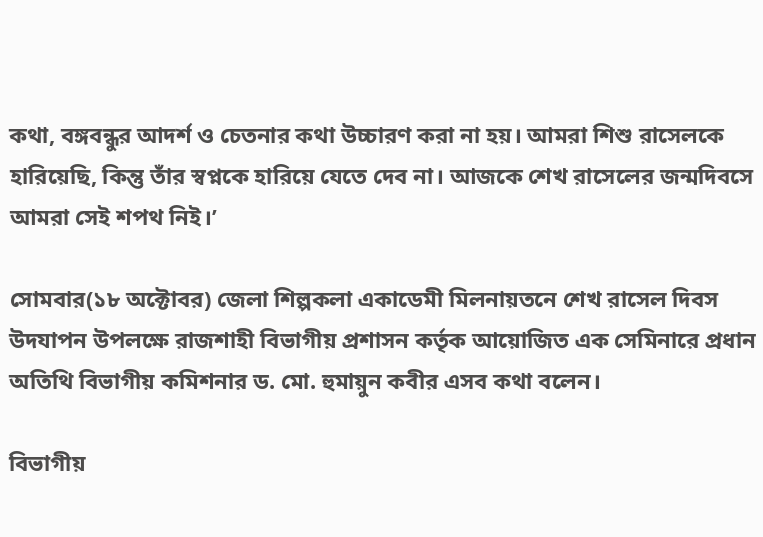কথা, বঙ্গবন্ধুর আদর্শ ও চেতনার কথা উচ্চারণ করা না হয়। আমরা শিশু রাসেলকে হারিয়েছি, কিন্তু তাঁর স্বপ্নকে হারিয়ে যেতে দেব না। আজকে শেখ রাসেলের জন্মদিবসে আমরা সেই শপথ নিই।’

সোমবার(১৮ অক্টোবর) জেলা শিল্পকলা একাডেমী মিলনায়তনে শেখ রাসেল দিবস  উদযাপন উপলক্ষে রাজশাহী বিভাগীয় প্রশাসন কর্তৃক আয়োজিত এক সেমিনারে প্রধান অতিথি বিভাগীয় কমিশনার ড. মো. হুমায়ুন কবীর এসব কথা বলেন।

বিভাগীয়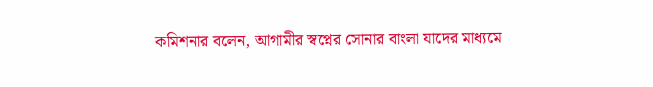কমিশনার বলেন, আগামীর স্বপ্নের সোনার বাংলা যাদের মাধ্যমে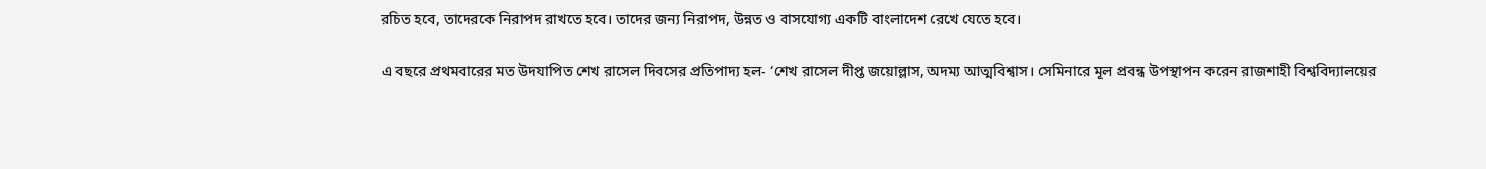রচিত হবে, তাদেরকে নিরাপদ রাখতে হবে। তাদের জন্য নিরাপদ, উন্নত ও বাসযোগ্য একটি বাংলাদেশ রেখে যেতে হবে।

এ বছরে প্রথমবারের মত উদযাপিত শেখ রাসেল দিবসের প্রতিপাদ্য হল- ‘শেখ রাসেল দীপ্ত জয়োল্লাস, অদম্য আত্মবিশ্বাস। সেমিনারে মূল প্রবন্ধ উপস্থাপন করেন রাজশাহী বিশ্ববিদ্যালয়ের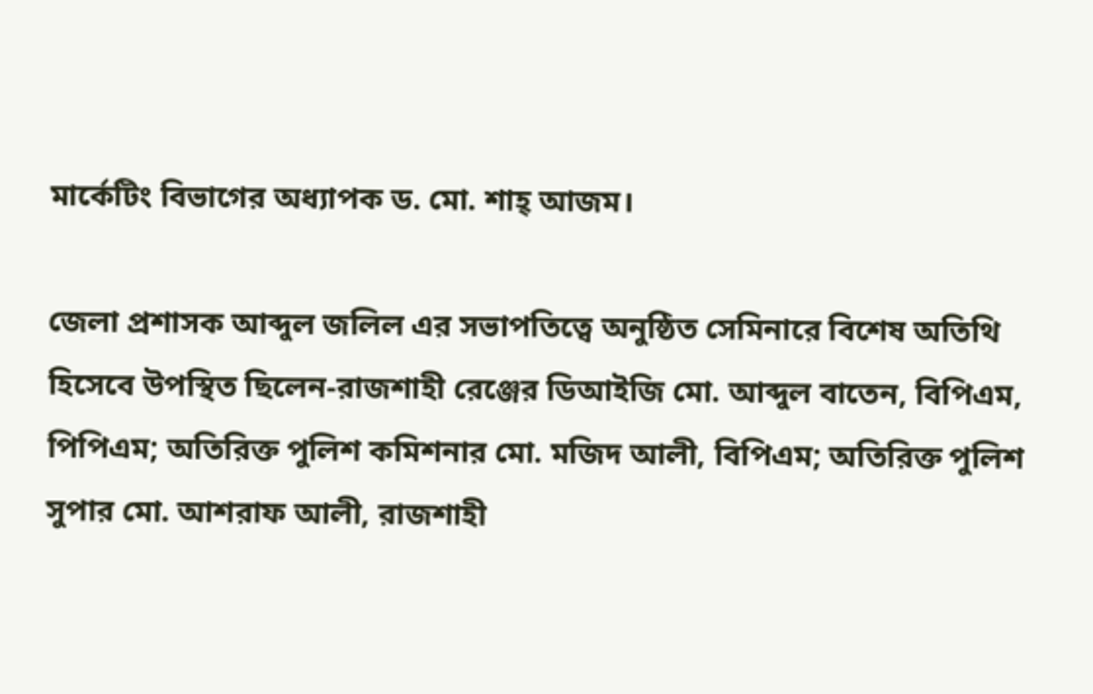মার্কেটিং বিভাগের অধ্যাপক ড. মো. শাহ্ আজম।

জেলা প্রশাসক আব্দুল জলিল এর সভাপতিত্বে অনুষ্ঠিত সেমিনারে বিশেষ অতিথি হিসেবে উপস্থিত ছিলেন-রাজশাহী রেঞ্জের ডিআইজি মো. আব্দুল বাতেন, বিপিএম, পিপিএম; অতিরিক্ত পুলিশ কমিশনার মো. মজিদ আলী, বিপিএম; অতিরিক্ত পুলিশ সুপার মো. আশরাফ আলী, রাজশাহী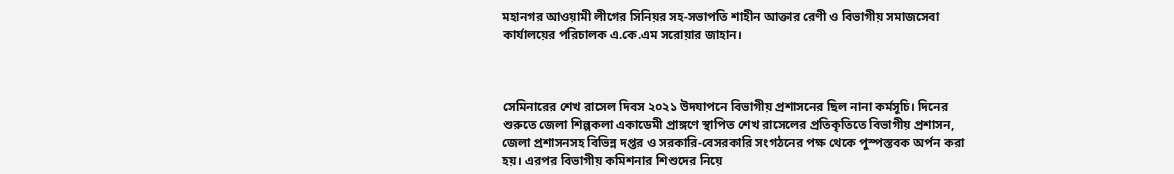মহানগর আওয়ামী লীগের সিনিয়র সহ-সভাপতি শাহীন আক্তার রেণী ও বিভাগীয় সমাজসেবা কার্যালয়ের পরিচালক এ.কে.এম সরোয়ার জাহান।



সেমিনারের শেখ রাসেল দিবস ২০২১ উদযাপনে বিভাগীয় প্রশাসনের ছিল নানা কর্মসূচি। দিনের শুরুতে জেলা শিল্পকলা একাডেমী প্রাঙ্গণে স্থাপিত শেখ রাসেলের প্রতিকৃতিতে বিভাগীয় প্রশাসন, জেলা প্রশাসনসহ বিভিন্ন দপ্তর ও সরকারি-বেসরকারি সংগঠনের পক্ষ থেকে পুস্পস্তবক অর্পন করা হয়। এরপর বিভাগীয় কমিশনার শিশুদের নিয়ে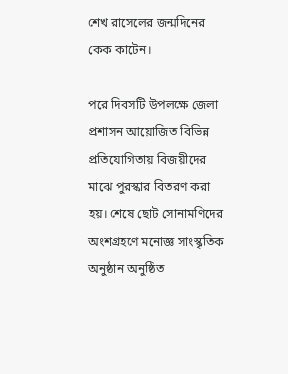শেখ রাসেলের জন্মদিনের কেক কাটেন।

পরে দিবসটি উপলক্ষে জেলা প্রশাসন আয়োজিত বিভিন্ন প্রতিযোগিতায় বিজয়ীদের মাঝে পুরস্কার বিতরণ করা হয়। শেষে ছোট সোনামণিদের অংশগ্রহণে মনোজ্ঞ সাংস্কৃতিক অনুষ্ঠান অনুষ্ঠিত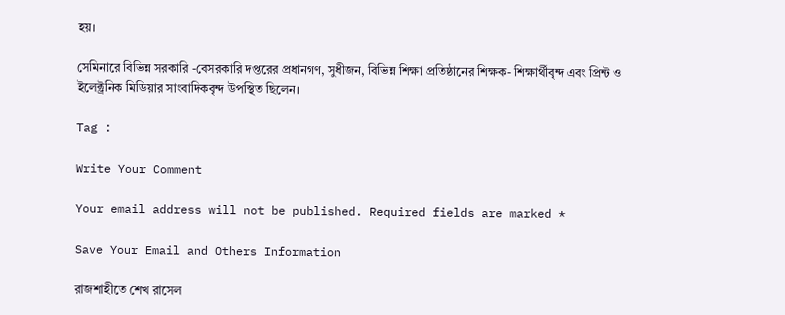হয়।

সেমিনারে বিভিন্ন সরকারি -বেসরকারি দপ্তরের প্রধানগণ, সুধীজন, বিভিন্ন শিক্ষা প্রতিষ্ঠানের শিক্ষক- শিক্ষার্থীবৃন্দ এবং প্রিন্ট ও ইলেক্ট্রনিক মিডিয়ার সাংবাদিকবৃন্দ উপস্থিত ছিলেন।

Tag :

Write Your Comment

Your email address will not be published. Required fields are marked *

Save Your Email and Others Information

রাজশাহীতে শেখ রাসেল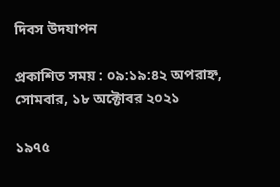দিবস উদযাপন

প্রকাশিত সময় : ০৯:১৯:৪২ অপরাহ্ন, সোমবার, ১৮ অক্টোবর ২০২১

১৯৭৫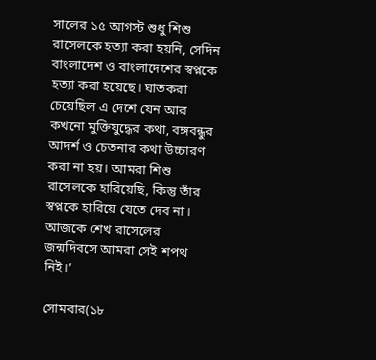সালের ১৫ আগস্ট শুধু শিশু রাসেলকে হত্যা করা হয়নি, সেদিন বাংলাদেশ ও বাংলাদেশের স্বপ্নকে হত্যা করা হয়েছে। ঘাতকরা চেয়েছিল এ দেশে যেন আর কখনো মুক্তিযুদ্ধের কথা, বঙ্গবন্ধুর আদর্শ ও চেতনার কথা উচ্চারণ করা না হয়। আমরা শিশু রাসেলকে হারিয়েছি, কিন্তু তাঁর স্বপ্নকে হারিয়ে যেতে দেব না। আজকে শেখ রাসেলের জন্মদিবসে আমরা সেই শপথ নিই।’

সোমবার(১৮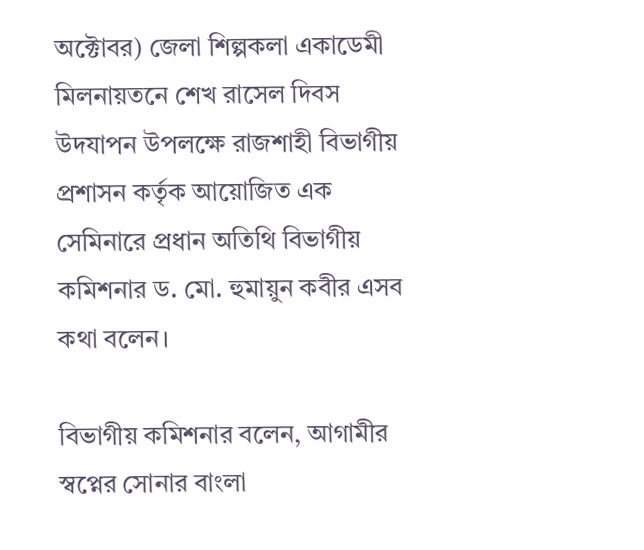অক্টোবর) জেলা শিল্পকলা একাডেমী মিলনায়তনে শেখ রাসেল দিবস  উদযাপন উপলক্ষে রাজশাহী বিভাগীয় প্রশাসন কর্তৃক আয়োজিত এক সেমিনারে প্রধান অতিথি বিভাগীয় কমিশনার ড. মো. হুমায়ুন কবীর এসব কথা বলেন।

বিভাগীয় কমিশনার বলেন, আগামীর স্বপ্নের সোনার বাংলা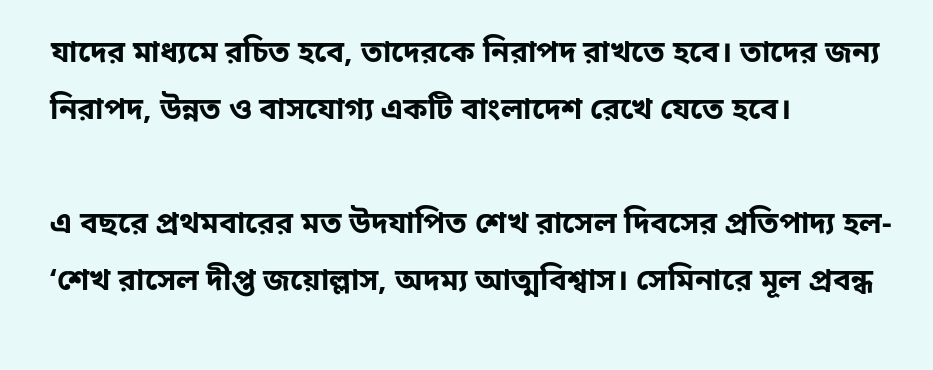যাদের মাধ্যমে রচিত হবে, তাদেরকে নিরাপদ রাখতে হবে। তাদের জন্য নিরাপদ, উন্নত ও বাসযোগ্য একটি বাংলাদেশ রেখে যেতে হবে।

এ বছরে প্রথমবারের মত উদযাপিত শেখ রাসেল দিবসের প্রতিপাদ্য হল- ‘শেখ রাসেল দীপ্ত জয়োল্লাস, অদম্য আত্মবিশ্বাস। সেমিনারে মূল প্রবন্ধ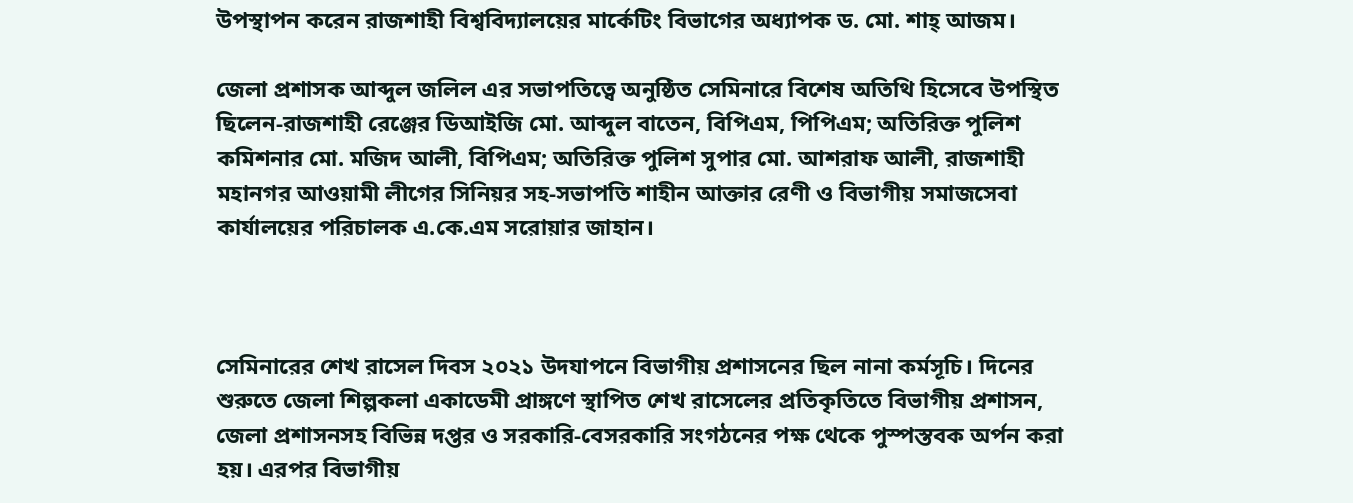উপস্থাপন করেন রাজশাহী বিশ্ববিদ্যালয়ের মার্কেটিং বিভাগের অধ্যাপক ড. মো. শাহ্ আজম।

জেলা প্রশাসক আব্দুল জলিল এর সভাপতিত্বে অনুষ্ঠিত সেমিনারে বিশেষ অতিথি হিসেবে উপস্থিত ছিলেন-রাজশাহী রেঞ্জের ডিআইজি মো. আব্দুল বাতেন, বিপিএম, পিপিএম; অতিরিক্ত পুলিশ কমিশনার মো. মজিদ আলী, বিপিএম; অতিরিক্ত পুলিশ সুপার মো. আশরাফ আলী, রাজশাহী মহানগর আওয়ামী লীগের সিনিয়র সহ-সভাপতি শাহীন আক্তার রেণী ও বিভাগীয় সমাজসেবা কার্যালয়ের পরিচালক এ.কে.এম সরোয়ার জাহান।



সেমিনারের শেখ রাসেল দিবস ২০২১ উদযাপনে বিভাগীয় প্রশাসনের ছিল নানা কর্মসূচি। দিনের শুরুতে জেলা শিল্পকলা একাডেমী প্রাঙ্গণে স্থাপিত শেখ রাসেলের প্রতিকৃতিতে বিভাগীয় প্রশাসন, জেলা প্রশাসনসহ বিভিন্ন দপ্তর ও সরকারি-বেসরকারি সংগঠনের পক্ষ থেকে পুস্পস্তবক অর্পন করা হয়। এরপর বিভাগীয়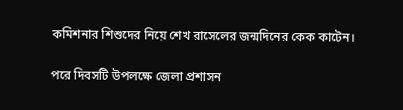কমিশনার শিশুদের নিয়ে শেখ রাসেলের জন্মদিনের কেক কাটেন।

পরে দিবসটি উপলক্ষে জেলা প্রশাসন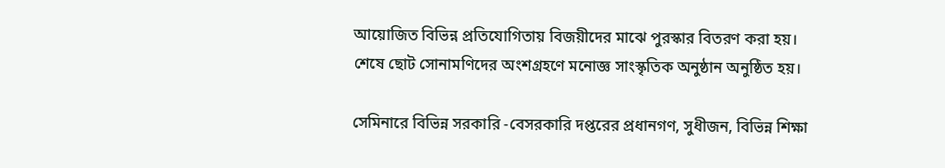আয়োজিত বিভিন্ন প্রতিযোগিতায় বিজয়ীদের মাঝে পুরস্কার বিতরণ করা হয়। শেষে ছোট সোনামণিদের অংশগ্রহণে মনোজ্ঞ সাংস্কৃতিক অনুষ্ঠান অনুষ্ঠিত হয়।

সেমিনারে বিভিন্ন সরকারি -বেসরকারি দপ্তরের প্রধানগণ, সুধীজন, বিভিন্ন শিক্ষা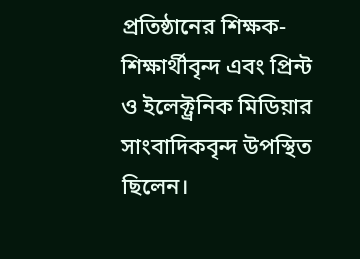প্রতিষ্ঠানের শিক্ষক- শিক্ষার্থীবৃন্দ এবং প্রিন্ট ও ইলেক্ট্রনিক মিডিয়ার সাংবাদিকবৃন্দ উপস্থিত ছিলেন।